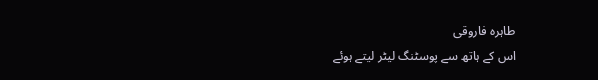طاہرہ فاروقی
اس کے ہاتھ سے پوسٹنگ لیٹر لیتے ہوئے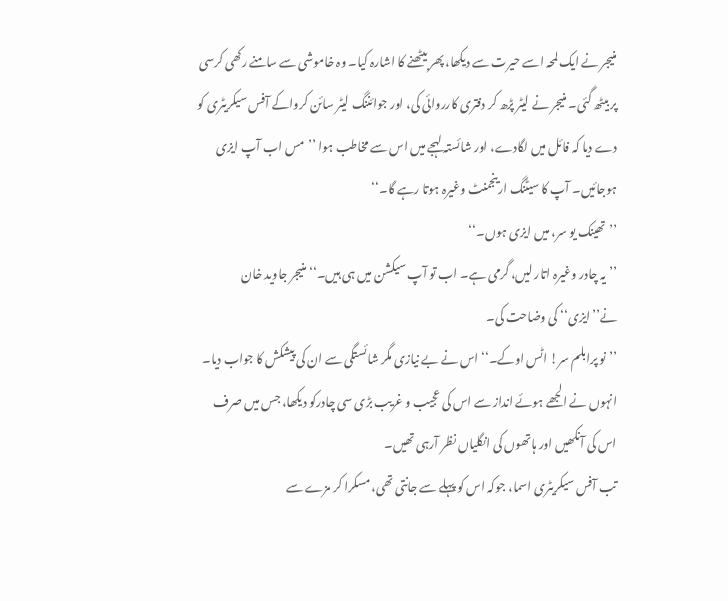منیجر نے ایک لمحہ اسے حیرت سے دیکھا، پھر بیٹھنے کا اشارہ کیا۔ وہ خاموشی سے سامنے رکھی کرسی پر بیٹھ گئی۔ منیجر نے لیٹر پڑھ کر دفتری کارروائی کی، اور جوائننگ لیٹر سائن کرواکے آفس سیکریٹری کو دے دیا کہ فائل میں لگادے، اور شائستہ لہجے میں اس سے مخاطب ہوا ’’مس اب آپ ایزی ہوجائیں۔ آپ کا سیٹنگ ارینجمنٹ وغیرہ ہوتا رہے گا۔‘‘
’’تھینک یو سر، میں ایزی ہوں۔‘‘
’’یہ چادر وغیرہ اتار لیں، گرمی ہے۔ اب تو آپ سیکشن میں ہی ہیں۔‘‘ منیجر جاوید خان نے’’ایزی‘‘ کی وضاحت کی۔
’’نو پرابلم سر! اٹس اوکے۔‘‘ اس نے بے نیازی مگر شائستگی سے ان کی پیشکش کا جواب دیا۔
انہوں نے الجھے ہوئے انداز سے اس کی عجیب و غریب بڑی سی چادرکو دیکھا، جس میں صرف اس کی آنکھیں اور ہاتھوں کی انگلیاں نظر آرہی تھیں۔
تب آفس سیکریٹری اسما، جوکہ اس کو پہلے سے جانتی تھی، مسکرا کر مزے سے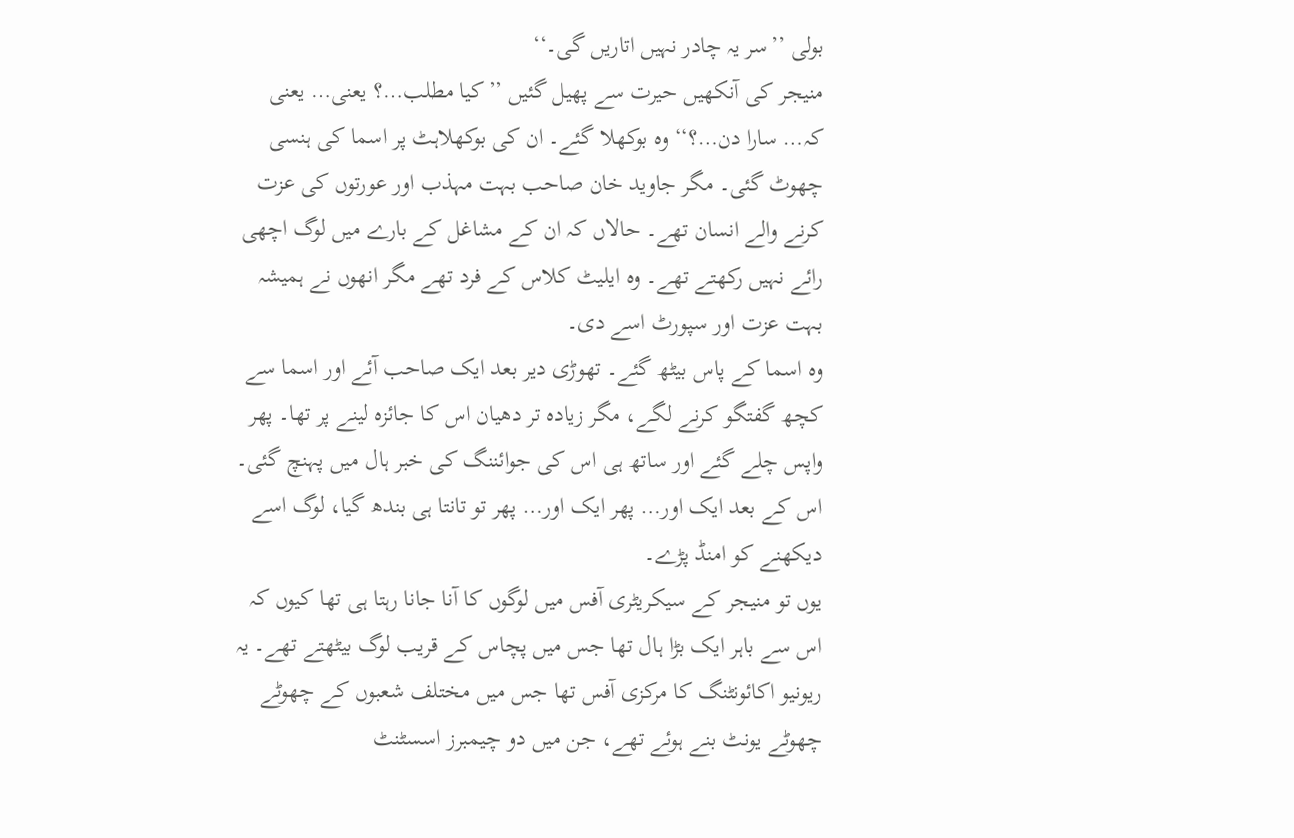بولی ’’سر یہ چادر نہیں اتاریں گی۔‘‘
منیجر کی آنکھیں حیرت سے پھیل گئیں ’’کیا مطلب…؟ یعنی… یعنی کہ… سارا دن…؟‘‘ وہ بوکھلا گئے۔ ان کی بوکھلاہٹ پر اسما کی ہنسی چھوٹ گئی۔ مگر جاوید خان صاحب بہت مہذب اور عورتوں کی عزت کرنے والے انسان تھے۔ حالاں کہ ان کے مشاغل کے بارے میں لوگ اچھی رائے نہیں رکھتے تھے۔ وہ ایلیٹ کلاس کے فرد تھے مگر انھوں نے ہمیشہ بہت عزت اور سپورٹ اسے دی۔
وہ اسما کے پاس بیٹھ گئے۔ تھوڑی دیر بعد ایک صاحب آئے اور اسما سے کچھ گفتگو کرنے لگے، مگر زیادہ تر دھیان اس کا جائزہ لینے پر تھا۔ پھر واپس چلے گئے اور ساتھ ہی اس کی جوائننگ کی خبر ہال میں پہنچ گئی۔ اس کے بعد ایک اور… پھر ایک اور… پھر تو تانتا ہی بندھ گیا، لوگ اسے دیکھنے کو امنڈ پڑے۔
یوں تو منیجر کے سیکریٹری آفس میں لوگوں کا آنا جانا رہتا ہی تھا کیوں کہ اس سے باہر ایک بڑا ہال تھا جس میں پچاس کے قریب لوگ بیٹھتے تھے۔ یہ ریونیو اکائونٹنگ کا مرکزی آفس تھا جس میں مختلف شعبوں کے چھوٹے چھوٹے یونٹ بنے ہوئے تھے، جن میں دو چیمبرز اسسٹنٹ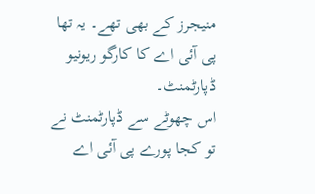منیجرز کے بھی تھے۔ یہ تھا پی آئی اے کا کارگو ریونیو ڈپارٹمنٹ۔
اس چھوٹے سے ڈپارٹمنٹ نے تو کجا پورے پی آئی اے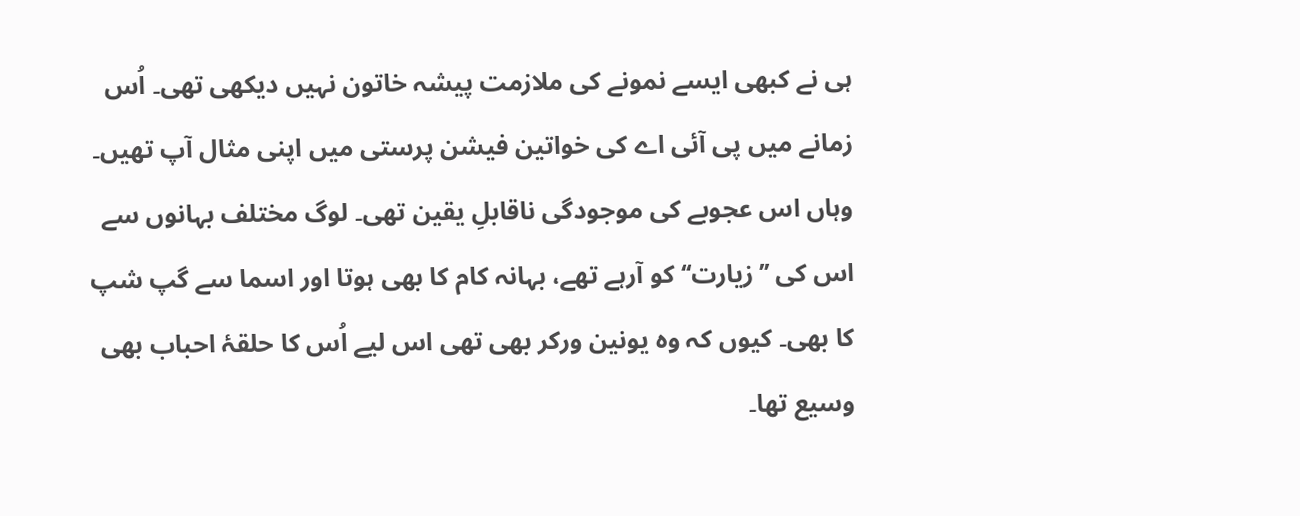ہی نے کبھی ایسے نمونے کی ملازمت پیشہ خاتون نہیں دیکھی تھی۔ اُس زمانے میں پی آئی اے کی خواتین فیشن پرستی میں اپنی مثال آپ تھیں۔ وہاں اس عجوبے کی موجودگی ناقابلِ یقین تھی۔ لوگ مختلف بہانوں سے اس کی ’’زیارت‘‘ کو آرہے تھے، بہانہ کام کا بھی ہوتا اور اسما سے گپ شپ کا بھی۔ کیوں کہ وہ یونین ورکر بھی تھی اس لیے اُس کا حلقۂ احباب بھی وسیع تھا۔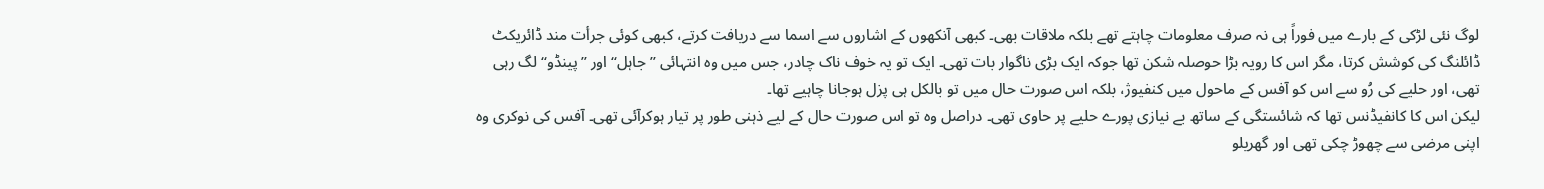لوگ نئی لڑکی کے بارے میں فوراً ہی نہ صرف معلومات چاہتے تھے بلکہ ملاقات بھی۔ کبھی آنکھوں کے اشاروں سے اسما سے دریافت کرتے، کبھی کوئی جرأت مند ڈائریکٹ ڈائلنگ کی کوشش کرتا، مگر اس کا رویہ بڑا حوصلہ شکن تھا جوکہ ایک بڑی ناگوار بات تھی۔ ایک تو یہ خوف ناک چادر، جس میں وہ انتہائی ’’جاہل‘‘ اور ’’پینڈو‘‘ لگ رہی تھی، اور حلیے کی رُو سے اس کو آفس کے ماحول میں کنفیوژ، بلکہ اس صورت حال میں تو بالکل ہی پزل ہوجانا چاہیے تھا۔
لیکن اس کا کانفیڈنس تھا کہ شائستگی کے ساتھ بے نیازی پورے حلیے پر حاوی تھی۔ دراصل وہ تو اس صورت حال کے لیے ذہنی طور پر تیار ہوکرآئی تھی۔ آفس کی نوکری وہ اپنی مرضی سے چھوڑ چکی تھی اور گھریلو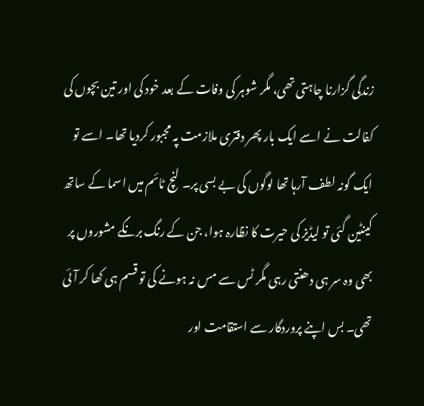زندگی گزارنا چاہتی تھی، مگر شوہر کی وفات کے بعد خود کی اور تین بچوں کی کفالت نے اسے ایک بار پھر دفتری ملازمت پہ مجبور کردیا تھا۔ اسے تو ایک گونہ لطف آرہا تھا لوگوں کی بے بسی پر۔ لنچ ٹائم میں اسما کے ساتھ کینٹین گئی تو لیڈیز کی حیرت کا نظارہ ہوا، جن کے رنگ برنگے مشوروں پر بھی وہ سر ہی دھنتی رہی مگر ٹس سے مس نہ ہونے کی تو قسم ہی کھا کر آئی تھی۔ بس اپنے پروردگار سے استقامت اور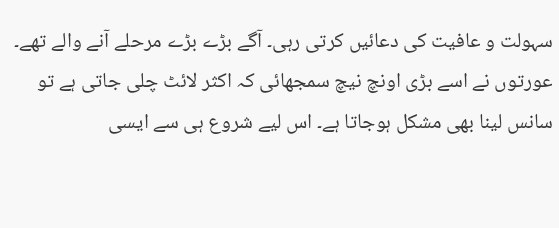سہولت و عافیت کی دعائیں کرتی رہی۔ آگے بڑے بڑے مرحلے آنے والے تھے۔ عورتوں نے اسے بڑی اونچ نیچ سمجھائی کہ اکثر لائٹ چلی جاتی ہے تو سانس لینا بھی مشکل ہوجاتا ہے۔ اس لیے شروع ہی سے ایسی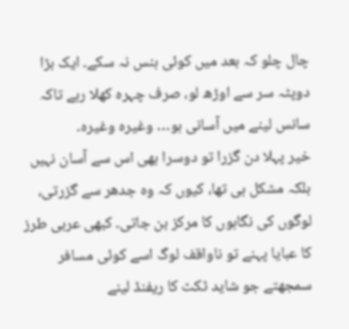چال چلو کہ بعد میں کوئی ہنس نہ سکے۔ ایک بڑا دوپٹہ سر سے اوڑھ لو، صرف چہرہ کھلا رہے تاکہ سانس لینے میں آسانی ہو… وغیرہ وغیرہ۔
خیر پہلا دن گزرا تو دوسرا بھی اس سے آسان نہیں بلکہ مشکل ہی تھا، کیوں کہ وہ جدھر سے گزرتی، لوگوں کی نگاہوں کا مرکز بن جاتی۔ کبھی عربی طرز کا عبایا پہنے تو ناواقف لوگ اسے کوئی مسافر سمجھتے جو شاید ٹکٹ کا ریفنڈ لینے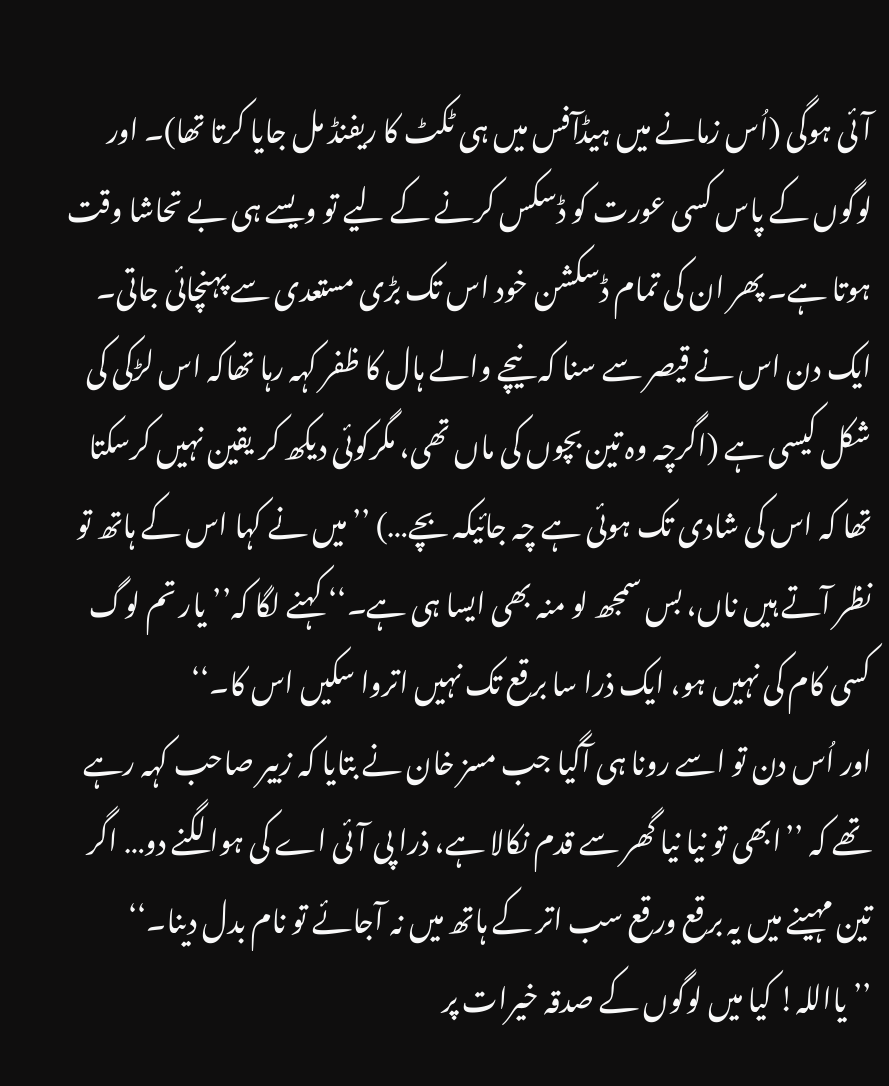آئی ہوگی (اُس زمانے میں ہیڈآفس میں ہی ٹکٹ کا ریفنڈ مل جایا کرتا تھا)۔ اور لوگوں کے پاس کسی عورت کو ڈسکس کرنے کے لیے تو ویسے ہی بے تحاشا وقت ہوتا ہے۔ پھر ان کی تمام ڈسکشن خود اس تک بڑی مستعدی سے پہنچائی جاتی۔ ایک دن اس نے قیصر سے سنا کہ نیچے والے ہال کا ظفر کہہ رہا تھاکہ اس لڑکی کی شکل کیسی ہے (اگرچہ وہ تین بچوں کی ماں تھی، مگرکوئی دیکھ کر یقین نہیں کرسکتا تھا کہ اس کی شادی تک ہوئی ہے چہ جائیکہ بچے…) ’’میں نے کہا اس کے ہاتھ تو نظر آتے ہیں ناں، بس سمجھ لو منہ بھی ایسا ہی ہے۔‘‘ کہنے لگا کہ’’یار تم لوگ کسی کام کی نہیں ہو، ایک ذرا سا برقع تک نہیں اتروا سکیں اس کا۔‘‘
اور اُس دن تو اسے رونا ہی آگیا جب مسز خان نے بتایا کہ زبیر صاحب کہہ رہے تھے کہ ’’ابھی تو نیا نیا گھر سے قدم نکالا ہے، ذرا پی آئی اے کی ہوا لگنے دو… اگر تین مہینے میں یہ برقع ورقع سب اتر کے ہاتھ میں نہ آجائے تو نام بدل دینا۔‘‘
’’یااللہ! کیا میں لوگوں کے صدقہ خیرات پر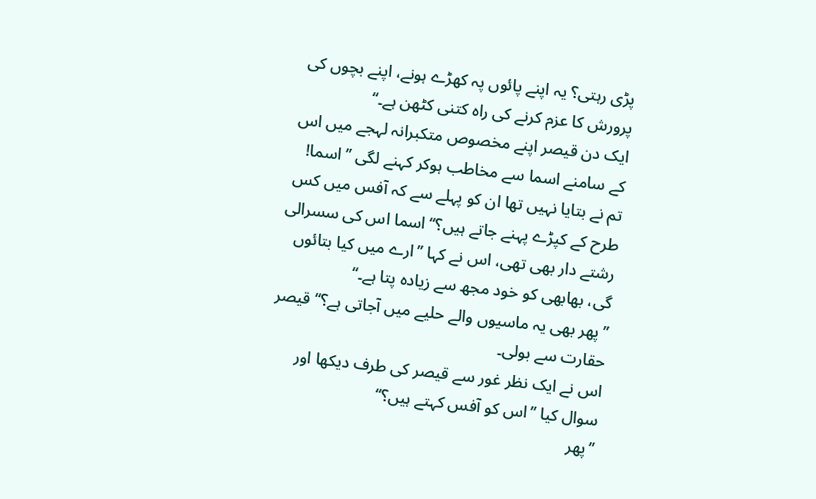پڑی رہتی؟ یہ اپنے پائوں پہ کھڑے ہونے، اپنے بچوں کی پرورش کا عزم کرنے کی راہ کتنی کٹھن ہے۔‘‘
ایک دن قیصر اپنے مخصوص متکبرانہ لہجے میں اس کے سامنے اسما سے مخاطب ہوکر کہنے لگی ’’اسما! تم نے بتایا نہیں تھا ان کو پہلے سے کہ آفس میں کس طرح کے کپڑے پہنے جاتے ہیں؟‘‘ اسما اس کی سسرالی رشتے دار بھی تھی، اس نے کہا ’’ارے میں کیا بتائوں گی، بھابھی کو خود مجھ سے زیادہ پتا ہے۔‘‘
’’پھر بھی یہ ماسیوں والے حلیے میں آجاتی ہے؟‘‘ قیصر حقارت سے بولی۔
اس نے ایک نظر غور سے قیصر کی طرف دیکھا اور سوال کیا ’’اس کو آفس کہتے ہیں؟‘‘
’’پھر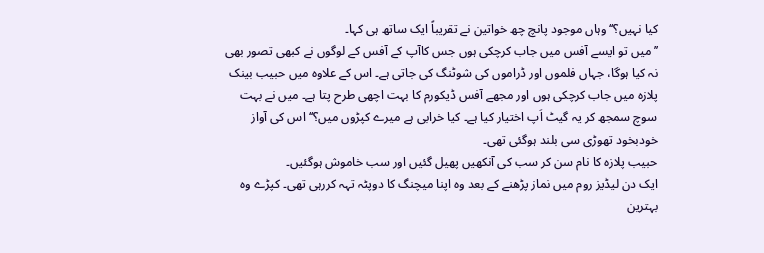کیا نہیں؟‘‘ وہاں موجود پانچ چھ خواتین نے تقریباً ایک ساتھ ہی کہا۔
’’میں تو ایسے آفس میں جاب کرچکی ہوں جس کاآپ کے آفس کے لوگوں نے کبھی تصور بھی نہ کیا ہوگا، جہاں فلموں اور ڈراموں کی شوٹنگ کی جاتی ہے۔ اس کے علاوہ میں حبیب بینک پلازہ میں جاب کرچکی ہوں اور مجھے آفس ڈیکورم کا بہت اچھی طرح پتا ہے۔ میں نے بہت سوچ سمجھ کر یہ گیٹ اَپ اختیار کیا ہے۔ کیا خرابی ہے میرے کپڑوں میں؟‘‘ اس کی آواز خودبخود تھوڑی سی بلند ہوگئی تھی۔
حبیب پلازہ کا نام سن کر سب کی آنکھیں پھیل گئیں اور سب خاموش ہوگئیں۔
ایک دن لیڈیز روم میں نماز پڑھنے کے بعد وہ اپنا میچنگ کا دوپٹہ تہہ کررہی تھی۔ کپڑے وہ بہترین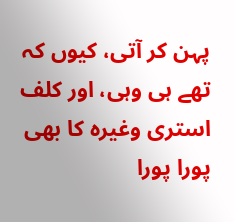پہن کر آتی، کیوں کہ تھے ہی وہی، اور کلف استری وغیرہ کا بھی پورا پورا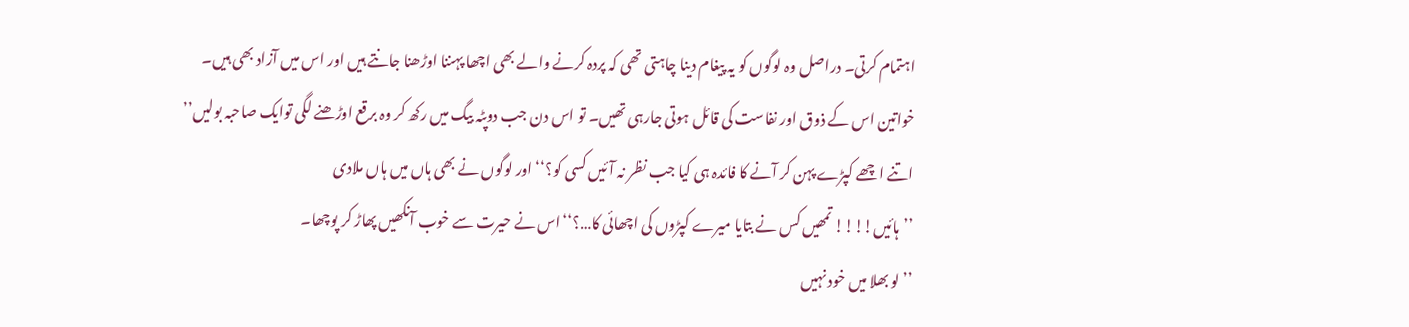اہتمام کرتی۔ دراصل وہ لوگوں کو یہ پیغام دینا چاہتی تھی کہ پردہ کرنے والے بھی اچھا پہننا اوڑھنا جانتے ہیں اور اس میں آزاد بھی ہیں۔ خواتین اس کے ذوق اور نفاست کی قائل ہوتی جارہی تھیں۔ تو اس دن جب دوپٹہ بیگ میں رکھ کر وہ برقع اوڑھنے لگی توایک صاحبہ بولیں’’ اتنے اچھے کپڑے پہن کر آنے کا فائدہ ہی کیا جب نظر نہ آئیں کسی کو؟‘‘ اور لوگوں نے بھی ہاں میں ہاں ملادی
’’ہائیں!!!! تمھیں کس نے بتایا میرے کپڑوں کی اچھائی کا…؟‘‘اس نے حیرت سے خوب آنکھیں پھاڑ کر پوچھا۔
’’لو بھلا میں خود نہیں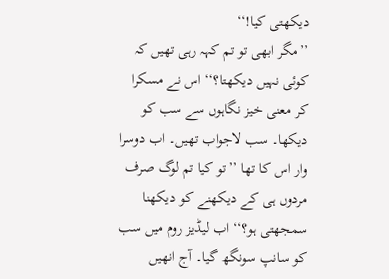دیکھتی کیا!‘‘
’’مگر ابھی تو تم کہہ رہی تھیں کہ کوئی نہیں دیکھتا؟‘‘ اس نے مسکرا کر معنی خیز نگاہوں سے سب کو دیکھا۔ سب لاجواب تھیں۔ اب دوسرا وار اس کا تھا ’’تو کیا تم لوگ صرف مردوں ہی کے دیکھنے کو دیکھنا سمجھتی ہو؟‘‘ اب لیڈیز روم میں سب کو سانپ سونگھ گیا۔ آج انھیں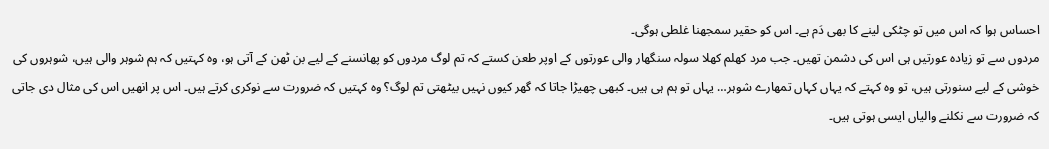احساس ہوا کہ اس میں تو چٹکی لینے کا بھی دَم ہے۔ اس کو حقیر سمجھنا غلطی ہوگی۔
مردوں سے تو زیادہ عورتیں ہی اس کی دشمن تھیں۔ جب مرد کھلم کھلا سولہ سنگھار والی عورتوں کے اوپر طعن کستے کہ تم لوگ مردوں کو پھانسنے کے لیے بن ٹھن کے آتی ہو، وہ کہتیں کہ ہم شوہر والی ہیں، شوہروں کی خوشی کے لیے سنورتی ہیں، تو وہ کہتے کہ یہاں کہاں تمھارے شوہر… یہاں تو ہم ہی ہیں۔ کبھی چھیڑا جاتا کہ گھر کیوں نہیں بیٹھتی تم لوگ؟ وہ کہتیں کہ ضرورت سے نوکری کرتے ہیں۔ اس پر انھیں اس کی مثال دی جاتی کہ ضرورت سے نکلنے والیاں ایسی ہوتی ہیں۔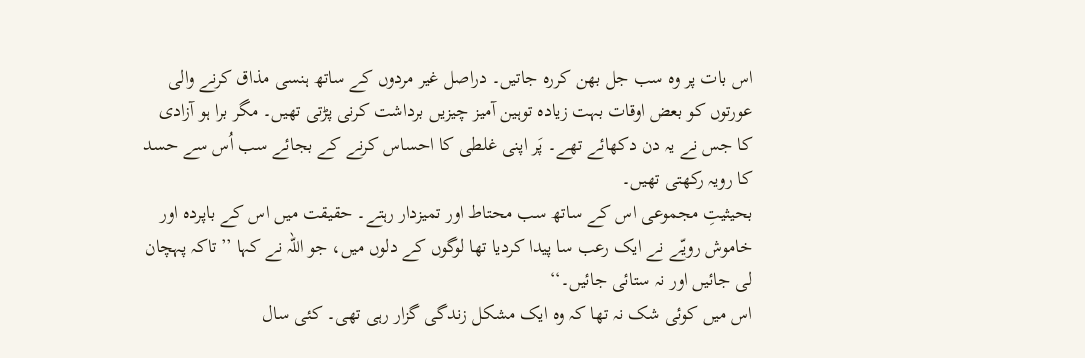اس بات پر وہ سب جل بھن کررہ جاتیں۔ دراصل غیر مردوں کے ساتھ ہنسی مذاق کرنے والی عورتوں کو بعض اوقات بہت زیادہ توہین آمیز چیزیں برداشت کرنی پڑتی تھیں۔ مگر برا ہو آزادی کا جس نے یہ دن دکھائے تھے۔ پَر اپنی غلطی کا احساس کرنے کے بجائے سب اُس سے حسد کا رویہ رکھتی تھیں۔
بحیثیتِ مجموعی اس کے ساتھ سب محتاط اور تمیزدار رہتے۔ حقیقت میں اس کے باپردہ اور خاموش رویّے نے ایک رعب سا پیدا کردیا تھا لوگوں کے دلوں میں، جو اللہ نے کہا ’’تاکہ پہچان لی جائیں اور نہ ستائی جائیں۔‘‘
اس میں کوئی شک نہ تھا کہ وہ ایک مشکل زندگی گزار رہی تھی۔ کئی سال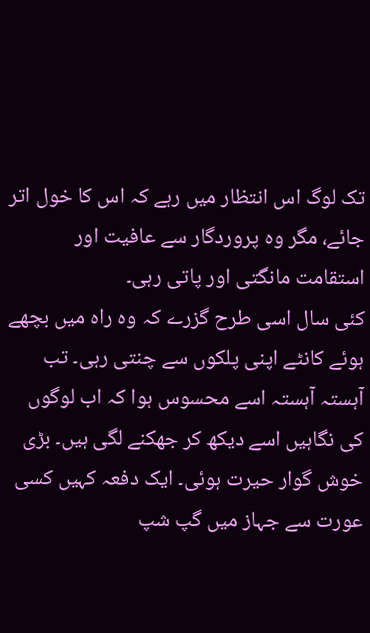تک لوگ اس انتظار میں رہے کہ اس کا خول اتر جائے، مگر وہ پروردگار سے عافیت اور استقامت مانگتی اور پاتی رہی۔
کئی سال اسی طرح گزرے کہ وہ راہ میں بچھے ہوئے کانٹے اپنی پلکوں سے چنتی رہی۔ تب آہستہ آہستہ اسے محسوس ہوا کہ اب لوگوں کی نگاہیں اسے دیکھ کر جھکنے لگی ہیں۔ بڑی خوش گوار حیرت ہوئی۔ ایک دفعہ کہیں کسی عورت سے جہاز میں گپ شپ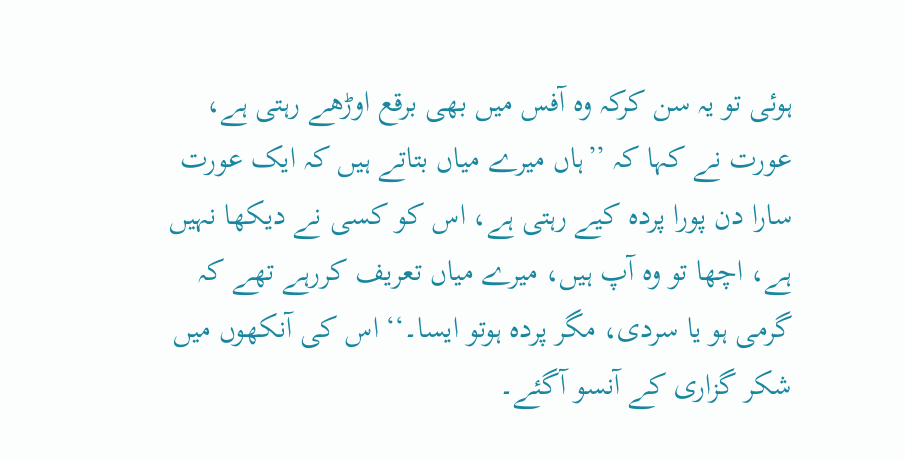ہوئی تو یہ سن کرکہ وہ آفس میں بھی برقع اوڑھے رہتی ہے، عورت نے کہا کہ ’’ہاں میرے میاں بتاتے ہیں کہ ایک عورت سارا دن پورا پردہ کیے رہتی ہے، اس کو کسی نے دیکھا نہیں ہے، اچھا تو وہ آپ ہیں، میرے میاں تعریف کررہے تھے کہ گرمی ہو یا سردی، مگر پردہ ہوتو ایسا۔‘‘ اس کی آنکھوں میں شکر گزاری کے آنسو آگئے۔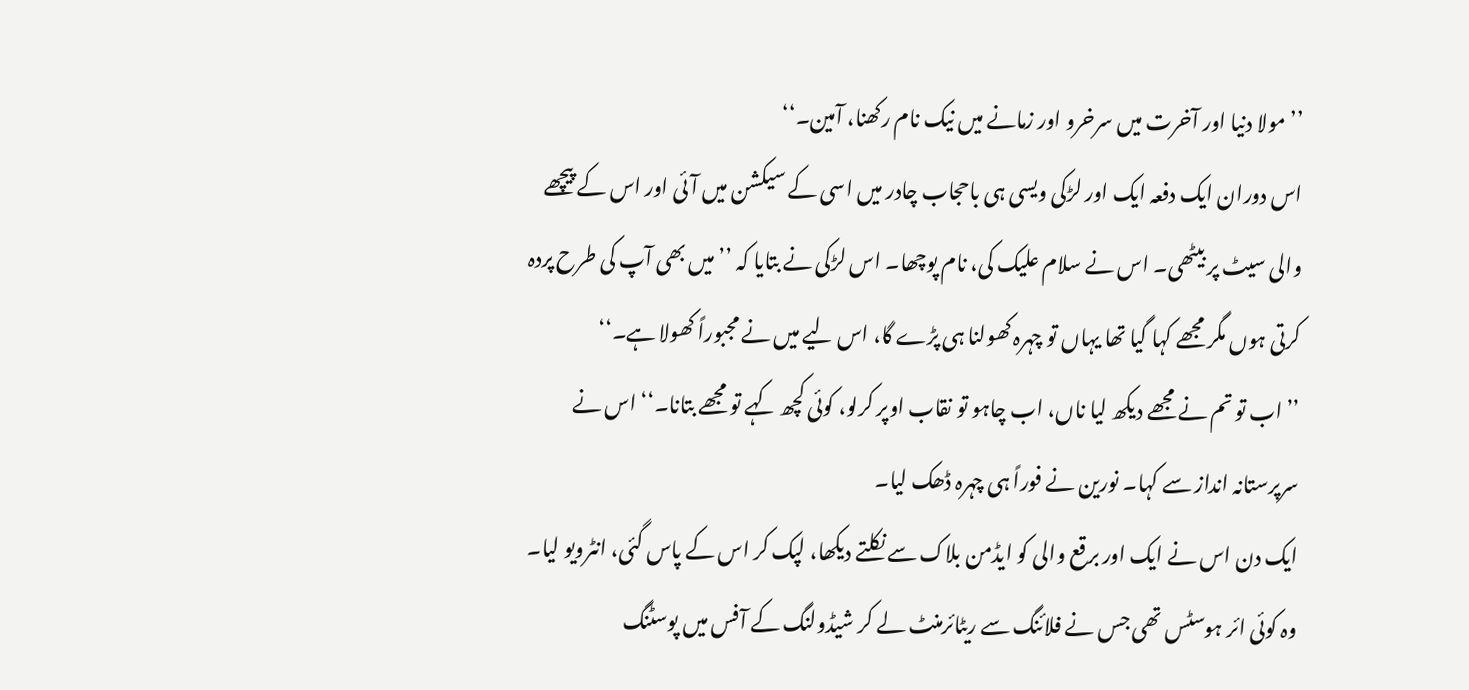’’مولا دنیا اور آخرت میں سرخرو اور زمانے میں نیک نام رکھنا، آمین۔‘‘
اس دوران ایک دفعہ ایک اور لڑکی ویسی ہی باحجاب چادر میں اسی کے سیکشن میں آئی اور اس کے پیچھے والی سیٹ پر بیٹھی۔ اس نے سلام علیک کی، نام پوچھا۔ اس لڑکی نے بتایا کہ ’’میں بھی آپ کی طرح پردہ کرتی ہوں مگر مجھے کہا گیا تھا یہاں تو چہرہ کھولنا ہی پڑے گا، اس لیے میں نے مجبوراً کھولا ہے۔‘‘
’’اب تو تم نے مجھے دیکھ لیا ناں، اب چاہو تو نقاب اوپر کرلو، کوئی کچھ کہے تو مجھے بتانا۔‘‘ اس نے سرپرستانہ انداز سے کہا۔ نورین نے فوراً ہی چہرہ ڈھک لیا۔
ایک دن اس نے ایک اور برقع والی کو ایڈمن بلاک سے نکلتے دیکھا، لپک کر اس کے پاس گئی، انٹرویو لیا۔ وہ کوئی ائر ہوسٹس تھی جس نے فلائنگ سے ریٹائرمنٹ لے کر شیڈولنگ کے آفس میں پوسٹنگ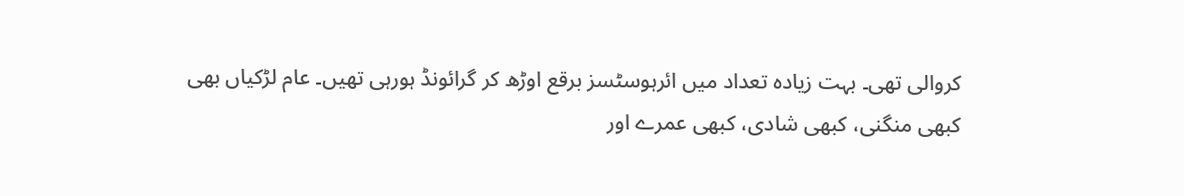کروالی تھی۔ بہت زیادہ تعداد میں ائرہوسٹسز برقع اوڑھ کر گرائونڈ ہورہی تھیں۔ عام لڑکیاں بھی کبھی منگنی، کبھی شادی، کبھی عمرے اور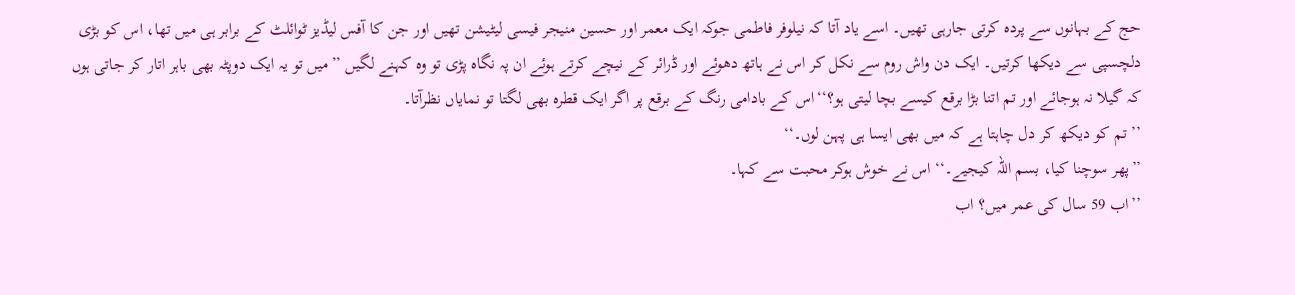حج کے بہانوں سے پردہ کرتی جارہی تھیں۔ اسے یاد آتا کہ نیلوفر فاطمی جوکہ ایک معمر اور حسین منیجر فیسی لیٹیشن تھیں اور جن کا آفس لیڈیز ٹوائلٹ کے برابر ہی میں تھا، اس کو بڑی دلچسپی سے دیکھا کرتیں۔ ایک دن واش روم سے نکل کر اس نے ہاتھ دھوئے اور ڈرائر کے نیچے کرتے ہوئے ان پہ نگاہ پڑی تو وہ کہنے لگیں ’’میں تو یہ ایک دوپٹہ بھی باہر اتار کر جاتی ہوں کہ گیلا نہ ہوجائے اور تم اتنا بڑا برقع کیسے بچا لیتی ہو؟‘‘اس کے بادامی رنگ کے برقع پر اگر ایک قطرہ بھی لگتا تو نمایاں نظرآتا۔
’’تم کو دیکھ کر دل چاہتا ہے کہ میں بھی ایسا ہی پہن لوں۔‘‘
’’پھر سوچنا کیا، بسم اللہ کیجیے۔‘‘ اس نے خوش ہوکر محبت سے کہا۔
’’اب 59 سال کی عمر میں؟ اب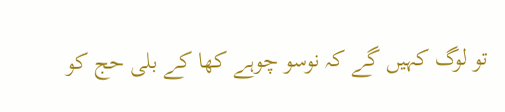تو لوگ کہیں گے کہ نوسو چوہے کھا کے بلی حج کو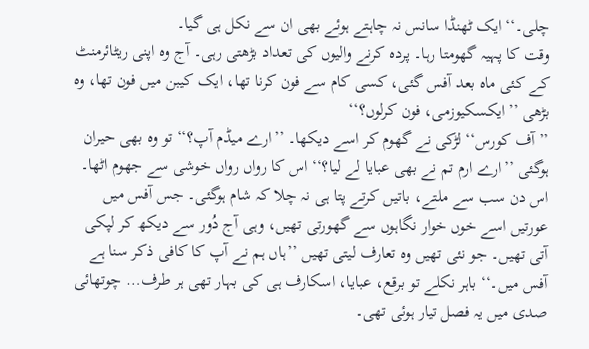چلی۔‘‘ ایک ٹھنڈا سانس نہ چاہتے ہوئے بھی ان سے نکل ہی گیا۔
وقت کا پہیہ گھومتا رہا۔ پردہ کرنے والیوں کی تعداد بڑھتی رہی۔ آج وہ اپنی ریٹائرمنٹ کے کئی ماہ بعد آفس گئی، کسی کام سے فون کرنا تھا، ایک کیبن میں فون تھا، وہ بڑھی ’’ایکسکیوزمی، فون کرلوں؟‘‘
’’آف کورس‘‘ لڑکی نے گھوم کر اسے دیکھا۔ ’’ارے میڈم آپ؟‘‘ تو وہ بھی حیران ہوگئی ’’ارے ارم تم نے بھی عبایا لے لیا؟‘‘ اس کا رواں رواں خوشی سے جھوم اٹھا۔
اس دن سب سے ملتے، باتیں کرتے پتا ہی نہ چلا کہ شام ہوگئی۔ جس آفس میں عورتیں اسے خوں خوار نگاہوں سے گھورتی تھیں، وہی آج دُور سے دیکھ کر لپکی آتی تھیں۔ جو نئی تھیں وہ تعارف لیتی تھیں ’’ہاں ہم نے آپ کا کافی ذکر سنا ہے آفس میں۔‘‘ باہر نکلے تو برقع، عبایا، اسکارف ہی کی بہار تھی ہر طرف… چوتھائی صدی میں یہ فصل تیار ہوئی تھی۔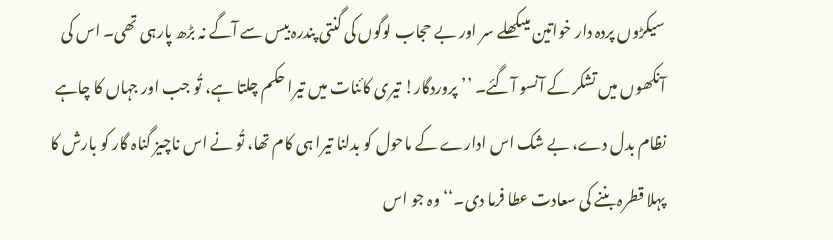سیکڑوں پردہ دار خواتین میںکھلے سر اور بے حجاب لوگوں کی گنتی پندرہ بیس سے آگے نہ بڑھ پارہی تھی۔ اس کی آنکھوں میں تشکر کے آنسو آگئے۔ ’’پروردگار! تیری کائنات میں تیرا حکم چلتا ہے، تُو جب اور جہاں کا چاہے نظام بدل دے، بے شک اس ادارے کے ماحول کو بدلنا تیرا ہی کام تھا، تُو نے اس ناچیز گناہ گار کو بارش کا پہلا قطرہ بننے کی سعادت عطا فرما دی۔‘‘ وہ جو اس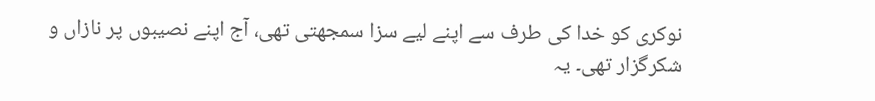نوکری کو خدا کی طرف سے اپنے لیے سزا سمجھتی تھی، آج اپنے نصیبوں پر نازاں و شکرگزار تھی۔ یہ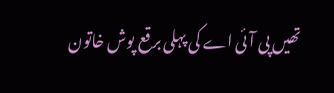تھیں پی آئی اے کی پہلی برقع پوش خاتون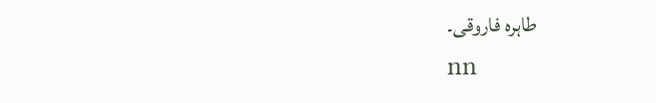طاہرہ فاروقی۔
nn